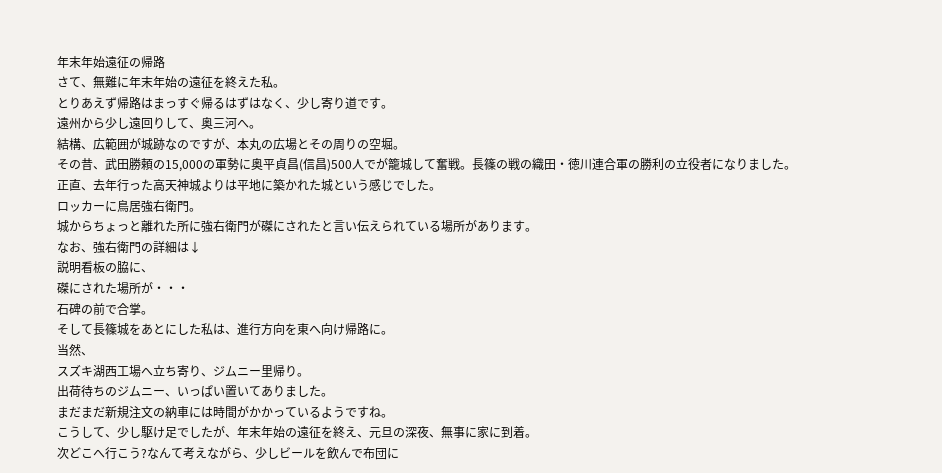年末年始遠征の帰路
さて、無難に年末年始の遠征を終えた私。
とりあえず帰路はまっすぐ帰るはずはなく、少し寄り道です。
遠州から少し遠回りして、奥三河へ。
結構、広範囲が城跡なのですが、本丸の広場とその周りの空堀。
その昔、武田勝頼の15,000の軍勢に奥平貞昌(信昌)500人でが籠城して奮戦。長篠の戦の織田・徳川連合軍の勝利の立役者になりました。
正直、去年行った高天神城よりは平地に築かれた城という感じでした。
ロッカーに鳥居強右衛門。
城からちょっと離れた所に強右衛門が磔にされたと言い伝えられている場所があります。
なお、強右衛門の詳細は↓
説明看板の脇に、
磔にされた場所が・・・
石碑の前で合掌。
そして長篠城をあとにした私は、進行方向を東へ向け帰路に。
当然、
スズキ湖西工場へ立ち寄り、ジムニー里帰り。
出荷待ちのジムニー、いっぱい置いてありました。
まだまだ新規注文の納車には時間がかかっているようですね。
こうして、少し駆け足でしたが、年末年始の遠征を終え、元旦の深夜、無事に家に到着。
次どこへ行こう?なんて考えながら、少しビールを飲んで布団に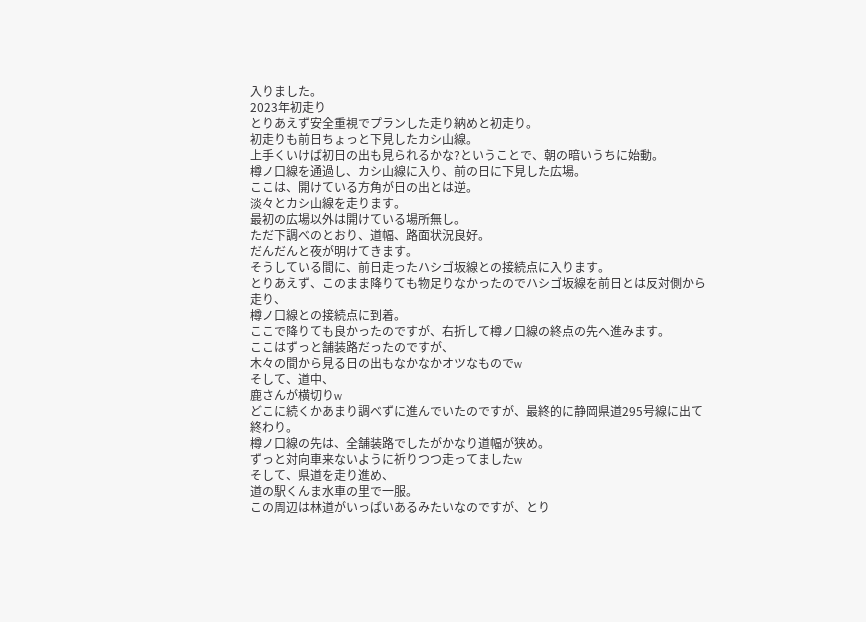入りました。
2023年初走り
とりあえず安全重視でプランした走り納めと初走り。
初走りも前日ちょっと下見したカシ山線。
上手くいけば初日の出も見られるかな?ということで、朝の暗いうちに始動。
樽ノ口線を通過し、カシ山線に入り、前の日に下見した広場。
ここは、開けている方角が日の出とは逆。
淡々とカシ山線を走ります。
最初の広場以外は開けている場所無し。
ただ下調べのとおり、道幅、路面状況良好。
だんだんと夜が明けてきます。
そうしている間に、前日走ったハシゴ坂線との接続点に入ります。
とりあえず、このまま降りても物足りなかったのでハシゴ坂線を前日とは反対側から走り、
樽ノ口線との接続点に到着。
ここで降りても良かったのですが、右折して樽ノ口線の終点の先へ進みます。
ここはずっと舗装路だったのですが、
木々の間から見る日の出もなかなかオツなものでw
そして、道中、
鹿さんが横切りw
どこに続くかあまり調べずに進んでいたのですが、最終的に静岡県道295号線に出て終わり。
樽ノ口線の先は、全舗装路でしたがかなり道幅が狭め。
ずっと対向車来ないように祈りつつ走ってましたw
そして、県道を走り進め、
道の駅くんま水車の里で一服。
この周辺は林道がいっぱいあるみたいなのですが、とり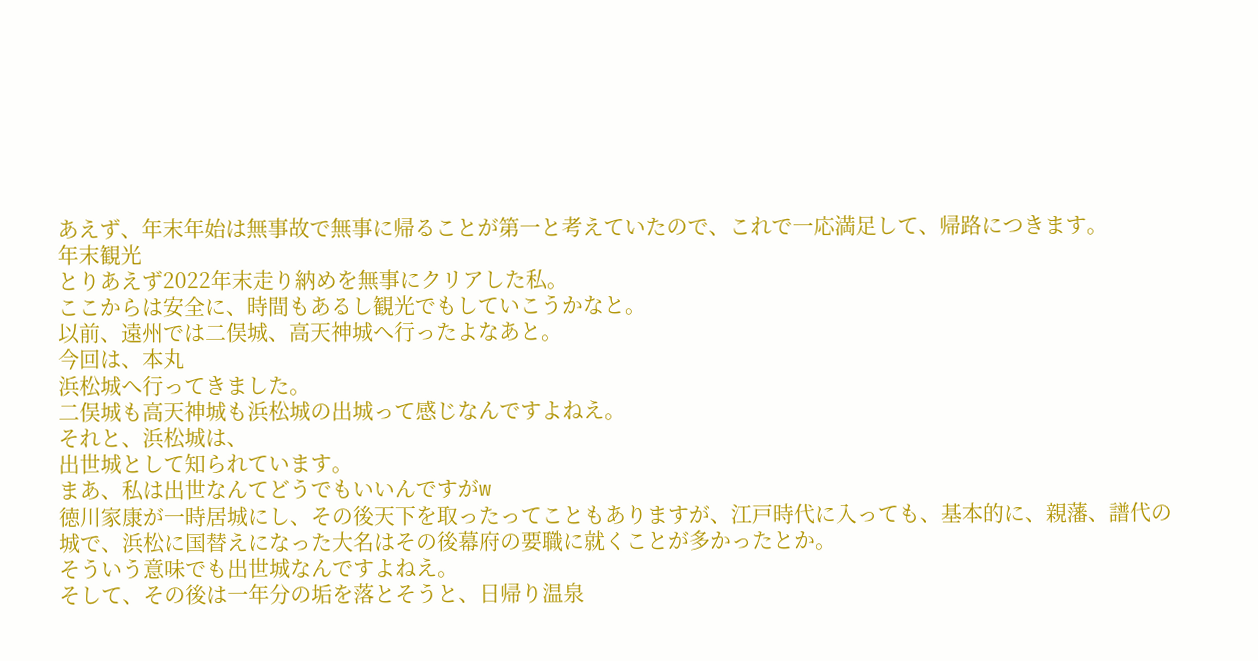あえず、年末年始は無事故で無事に帰ることが第一と考えていたので、これで一応満足して、帰路につきます。
年末観光
とりあえず2022年末走り納めを無事にクリアした私。
ここからは安全に、時間もあるし観光でもしていこうかなと。
以前、遠州では二俣城、高天神城へ行ったよなあと。
今回は、本丸
浜松城へ行ってきました。
二俣城も高天神城も浜松城の出城って感じなんですよねえ。
それと、浜松城は、
出世城として知られています。
まあ、私は出世なんてどうでもいいんですがw
徳川家康が一時居城にし、その後天下を取ったってこともありますが、江戸時代に入っても、基本的に、親藩、譜代の城で、浜松に国替えになった大名はその後幕府の要職に就くことが多かったとか。
そういう意味でも出世城なんですよねえ。
そして、その後は一年分の垢を落とそうと、日帰り温泉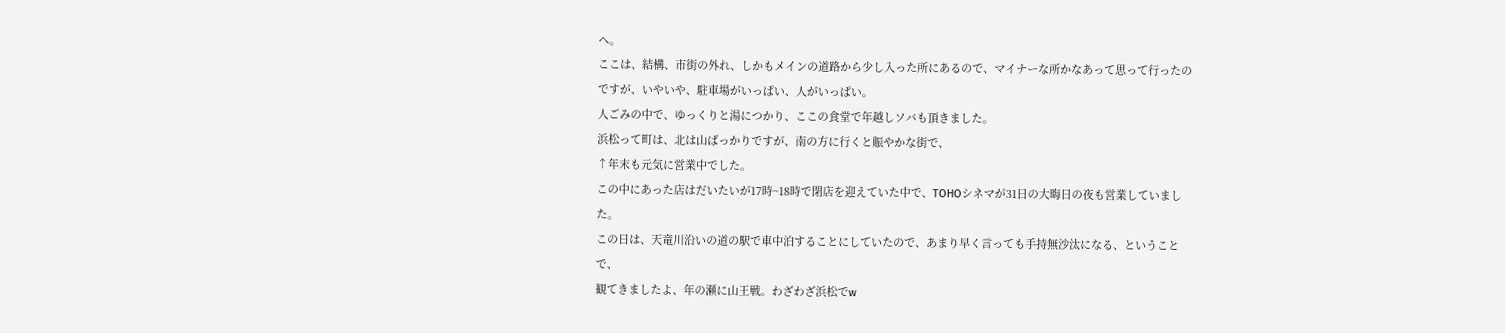へ。
ここは、結構、市街の外れ、しかもメインの道路から少し入った所にあるので、マイナーな所かなあって思って行ったのですが、いやいや、駐車場がいっぱい、人がいっぱい。
人ごみの中で、ゆっくりと湯につかり、ここの食堂で年越しソバも頂きました。
浜松って町は、北は山ばっかりですが、南の方に行くと賑やかな街で、
↑年末も元気に営業中でした。
この中にあった店はだいたいが17時~18時で閉店を迎えていた中で、TOHOシネマが31日の大晦日の夜も営業していました。
この日は、天竜川沿いの道の駅で車中泊することにしていたので、あまり早く言っても手持無沙汰になる、ということで、
観てきましたよ、年の瀬に山王戦。わざわざ浜松でw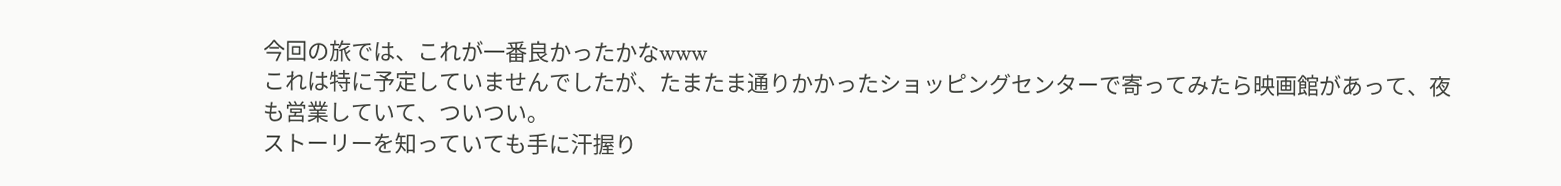今回の旅では、これが一番良かったかなwww
これは特に予定していませんでしたが、たまたま通りかかったショッピングセンターで寄ってみたら映画館があって、夜も営業していて、ついつい。
ストーリーを知っていても手に汗握り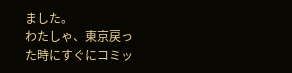ました。
わたしゃ、東京戻った時にすぐにコミッ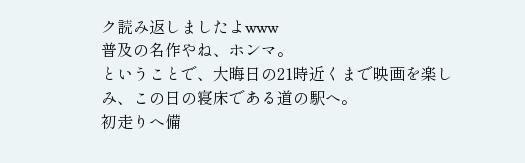ク読み返しましたよwww
普及の名作やね、ホンマ。
ということで、大晦日の21時近くまで映画を楽しみ、この日の寝床である道の駅へ。
初走りへ備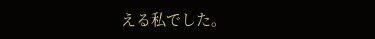える私でした。